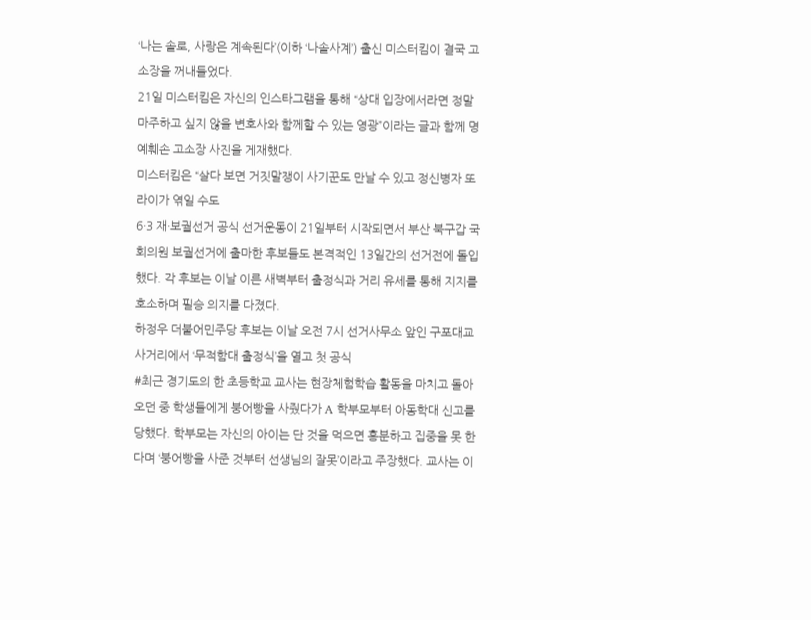‘나는 솔로, 사랑은 계속된다’(이하 ‘나솔사계’) 출신 미스터킴이 결국 고소장을 꺼내들었다.
21일 미스터킴은 자신의 인스타그램을 통해 “상대 입장에서라면 정말 마주하고 싶지 않을 변호사와 함께할 수 있는 영광”이라는 글과 함께 명예훼손 고소장 사진을 게재했다.
미스터킴은 “살다 보면 거짓말쟁이 사기꾼도 만날 수 있고 정신병자 또라이가 엮일 수도
6·3 재·보궐선거 공식 선거운동이 21일부터 시작되면서 부산 북구갑 국회의원 보궐선거에 출마한 후보들도 본격적인 13일간의 선거전에 돌입했다. 각 후보는 이날 이른 새벽부터 출정식과 거리 유세를 통해 지지를 호소하며 필승 의지를 다졌다.
하정우 더불어민주당 후보는 이날 오전 7시 선거사무소 앞인 구포대교 사거리에서 ‘무적함대 출정식’을 열고 첫 공식
#최근 경기도의 한 초등학교 교사는 현장체험학습 활동을 마치고 돌아오던 중 학생들에게 붕어빵을 사줬다가 A 학부모부터 아동학대 신고를 당했다. 학부모는 자신의 아이는 단 것을 먹으면 흥분하고 집중을 못 한다며 ‘붕어빵을 사준 것부터 선생님의 잘못’이라고 주장했다. 교사는 이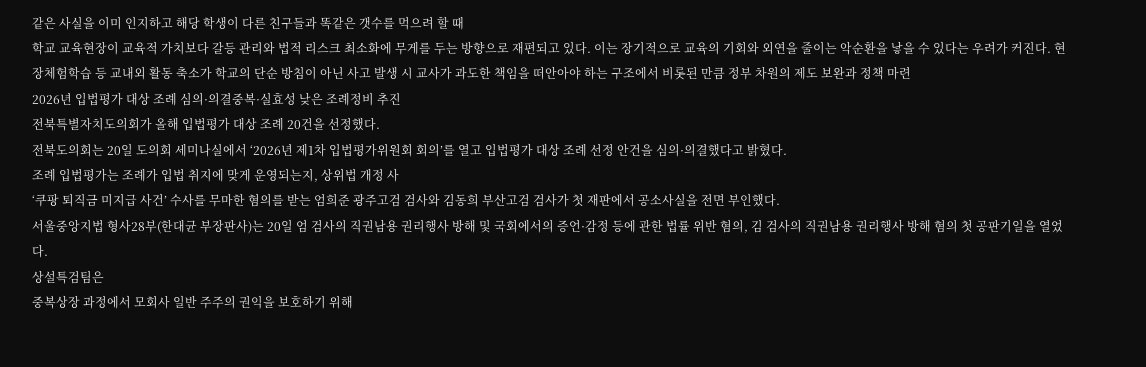같은 사실을 이미 인지하고 해당 학생이 다른 친구들과 똑같은 갯수를 먹으려 할 때
학교 교육현장이 교육적 가치보다 갈등 관리와 법적 리스크 최소화에 무게를 두는 방향으로 재편되고 있다. 이는 장기적으로 교육의 기회와 외연을 줄이는 악순환을 낳을 수 있다는 우려가 커진다. 현장체험학습 등 교내외 활동 축소가 학교의 단순 방침이 아닌 사고 발생 시 교사가 과도한 책임을 떠안아야 하는 구조에서 비롯된 만큼 정부 차원의 제도 보완과 정책 마련
2026년 입법평가 대상 조례 심의·의결중복·실효성 낮은 조례정비 추진
전북특별자치도의회가 올해 입법평가 대상 조례 20건을 선정했다.
전북도의회는 20일 도의회 세미나실에서 ‘2026년 제1차 입법평가위원회 회의’를 열고 입법평가 대상 조례 선정 안건을 심의·의결했다고 밝혔다.
조례 입법평가는 조례가 입법 취지에 맞게 운영되는지, 상위법 개정 사
‘쿠팡 퇴직금 미지급 사건’ 수사를 무마한 혐의를 받는 엄희준 광주고검 검사와 김동희 부산고검 검사가 첫 재판에서 공소사실을 전면 부인했다.
서울중앙지법 형사28부(한대균 부장판사)는 20일 엄 검사의 직권남용 권리행사 방해 및 국회에서의 증언·감정 등에 관한 법률 위반 혐의, 김 검사의 직권남용 권리행사 방해 혐의 첫 공판기일을 열었다.
상설특검팀은
중복상장 과정에서 모회사 일반 주주의 권익을 보호하기 위해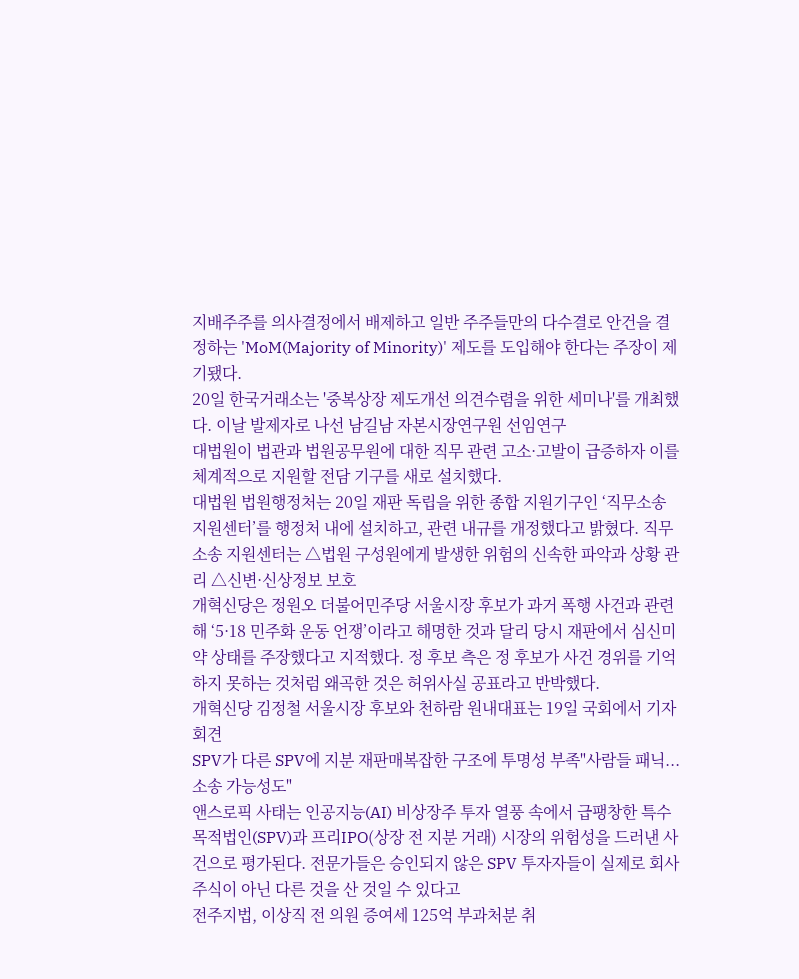지배주주를 의사결정에서 배제하고 일반 주주들만의 다수결로 안건을 결정하는 'MoM(Majority of Minority)' 제도를 도입해야 한다는 주장이 제기됐다.
20일 한국거래소는 '중복상장 제도개선 의견수렴을 위한 세미나'를 개최했다. 이날 발제자로 나선 남길남 자본시장연구원 선임연구
대법원이 법관과 법원공무원에 대한 직무 관련 고소·고발이 급증하자 이를 체계적으로 지원할 전담 기구를 새로 설치했다.
대법원 법원행정처는 20일 재판 독립을 위한 종합 지원기구인 ‘직무소송 지원센터’를 행정처 내에 설치하고, 관련 내규를 개정했다고 밝혔다. 직무소송 지원센터는 △법원 구성원에게 발생한 위험의 신속한 파악과 상황 관리 △신변·신상정보 보호
개혁신당은 정원오 더불어민주당 서울시장 후보가 과거 폭행 사건과 관련해 ‘5·18 민주화 운동 언쟁’이라고 해명한 것과 달리 당시 재판에서 심신미약 상태를 주장했다고 지적했다. 정 후보 측은 정 후보가 사건 경위를 기억하지 못하는 것처럼 왜곡한 것은 허위사실 공표라고 반박했다.
개혁신당 김정철 서울시장 후보와 천하람 원내대표는 19일 국회에서 기자회견
SPV가 다른 SPV에 지분 재판매복잡한 구조에 투명성 부족"사람들 패닉...소송 가능성도"
앤스로픽 사태는 인공지능(AI) 비상장주 투자 열풍 속에서 급팽창한 특수목적법인(SPV)과 프리IPO(상장 전 지분 거래) 시장의 위험성을 드러낸 사건으로 평가된다. 전문가들은 승인되지 않은 SPV 투자자들이 실제로 회사 주식이 아닌 다른 것을 산 것일 수 있다고
전주지법, 이상직 전 의원 증여세 125억 부과처분 취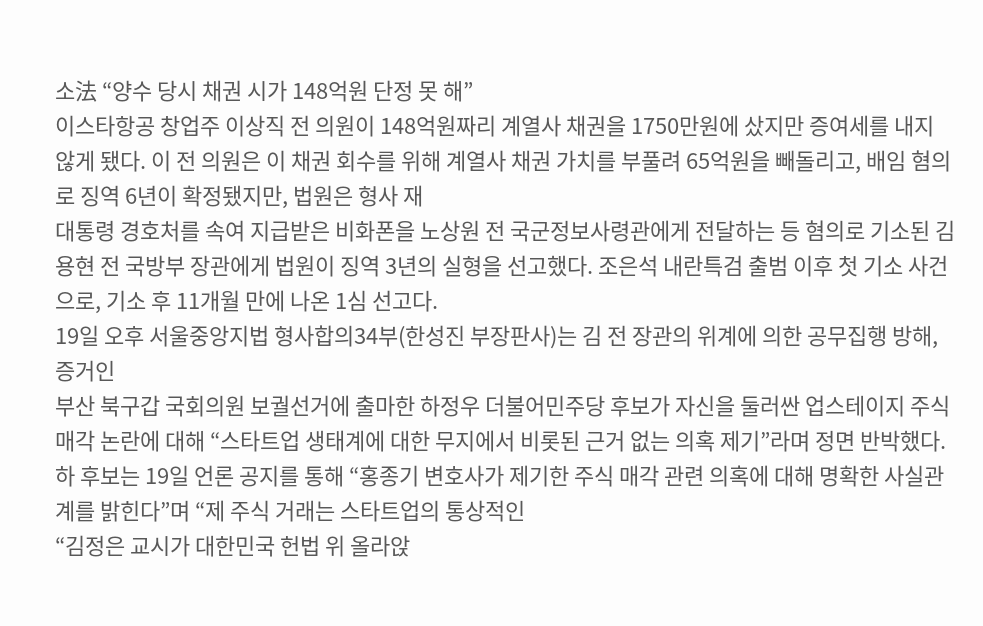소法 “양수 당시 채권 시가 148억원 단정 못 해”
이스타항공 창업주 이상직 전 의원이 148억원짜리 계열사 채권을 1750만원에 샀지만 증여세를 내지 않게 됐다. 이 전 의원은 이 채권 회수를 위해 계열사 채권 가치를 부풀려 65억원을 빼돌리고, 배임 혐의로 징역 6년이 확정됐지만, 법원은 형사 재
대통령 경호처를 속여 지급받은 비화폰을 노상원 전 국군정보사령관에게 전달하는 등 혐의로 기소된 김용현 전 국방부 장관에게 법원이 징역 3년의 실형을 선고했다. 조은석 내란특검 출범 이후 첫 기소 사건으로, 기소 후 11개월 만에 나온 1심 선고다.
19일 오후 서울중앙지법 형사합의34부(한성진 부장판사)는 김 전 장관의 위계에 의한 공무집행 방해, 증거인
부산 북구갑 국회의원 보궐선거에 출마한 하정우 더불어민주당 후보가 자신을 둘러싼 업스테이지 주식 매각 논란에 대해 “스타트업 생태계에 대한 무지에서 비롯된 근거 없는 의혹 제기”라며 정면 반박했다.
하 후보는 19일 언론 공지를 통해 “홍종기 변호사가 제기한 주식 매각 관련 의혹에 대해 명확한 사실관계를 밝힌다”며 “제 주식 거래는 스타트업의 통상적인
“김정은 교시가 대한민국 헌법 위 올라앉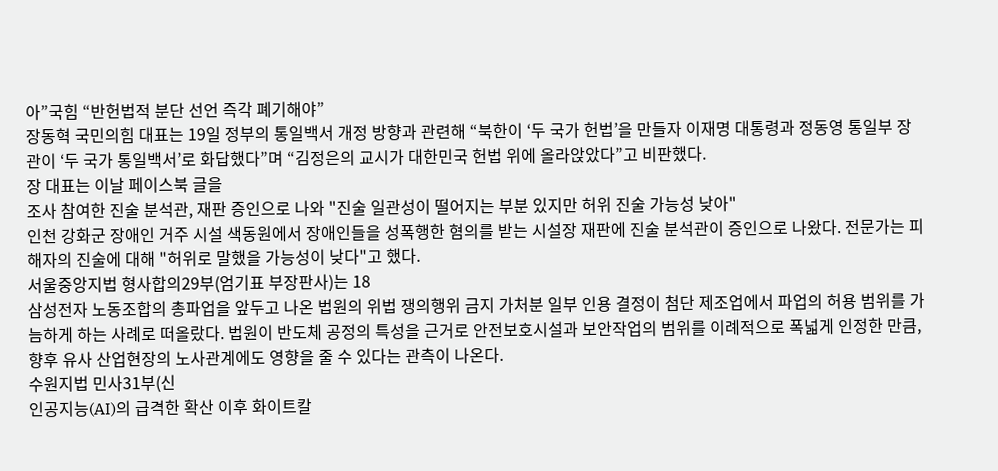아”국힘 “반헌법적 분단 선언 즉각 폐기해야”
장동혁 국민의힘 대표는 19일 정부의 통일백서 개정 방향과 관련해 “북한이 ‘두 국가 헌법’을 만들자 이재명 대통령과 정동영 통일부 장관이 ‘두 국가 통일백서’로 화답했다”며 “김정은의 교시가 대한민국 헌법 위에 올라앉았다”고 비판했다.
장 대표는 이날 페이스북 글을
조사 참여한 진술 분석관, 재판 증인으로 나와 "진술 일관성이 떨어지는 부분 있지만 허위 진술 가능성 낮아"
인천 강화군 장애인 거주 시설 색동원에서 장애인들을 성폭행한 혐의를 받는 시설장 재판에 진술 분석관이 증인으로 나왔다. 전문가는 피해자의 진술에 대해 "허위로 말했을 가능성이 낮다"고 했다.
서울중앙지법 형사합의29부(엄기표 부장판사)는 18
삼성전자 노동조합의 총파업을 앞두고 나온 법원의 위법 쟁의행위 금지 가처분 일부 인용 결정이 첨단 제조업에서 파업의 허용 범위를 가늠하게 하는 사례로 떠올랐다. 법원이 반도체 공정의 특성을 근거로 안전보호시설과 보안작업의 범위를 이례적으로 폭넓게 인정한 만큼, 향후 유사 산업현장의 노사관계에도 영향을 줄 수 있다는 관측이 나온다.
수원지법 민사31부(신
인공지능(AI)의 급격한 확산 이후 화이트칼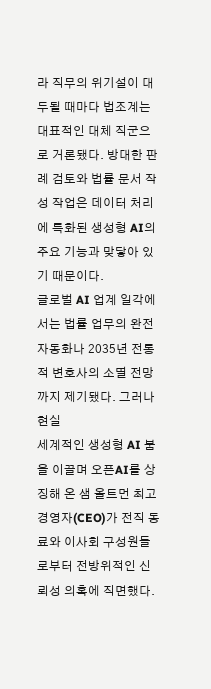라 직무의 위기설이 대두될 때마다 법조계는 대표적인 대체 직군으로 거론됐다. 방대한 판례 검토와 법률 문서 작성 작업은 데이터 처리에 특화된 생성형 AI의 주요 기능과 맞닿아 있기 때문이다.
글로벌 AI 업계 일각에서는 법률 업무의 완전 자동화나 2035년 전통적 변호사의 소멸 전망까지 제기됐다. 그러나 현실
세계적인 생성형 AI 붐을 이끌며 오픈AI를 상징해 온 샘 올트먼 최고경영자(CEO)가 전직 동료와 이사회 구성원들로부터 전방위적인 신뢰성 의혹에 직면했다.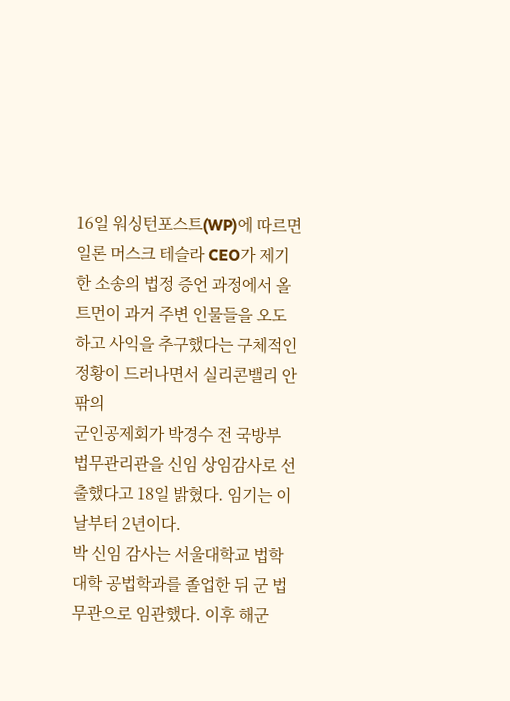16일 워싱턴포스트(WP)에 따르면 일론 머스크 테슬라 CEO가 제기한 소송의 법정 증언 과정에서 올트먼이 과거 주변 인물들을 오도하고 사익을 추구했다는 구체적인 정황이 드러나면서 실리콘밸리 안팎의
군인공제회가 박경수 전 국방부 법무관리관을 신임 상임감사로 선출했다고 18일 밝혔다. 임기는 이날부터 2년이다.
박 신임 감사는 서울대학교 법학대학 공법학과를 졸업한 뒤 군 법무관으로 임관했다. 이후 해군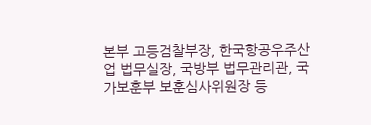본부 고등검찰부장, 한국항공우주산업 법무실장, 국방부 법무관리관, 국가보훈부 보훈심사위원장 등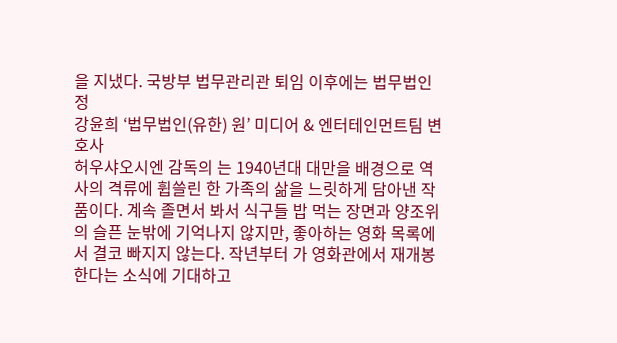을 지냈다. 국방부 법무관리관 퇴임 이후에는 법무법인 정
강윤희 ‘법무법인(유한) 원’ 미디어 & 엔터테인먼트팀 변호사
허우샤오시엔 감독의 는 1940년대 대만을 배경으로 역사의 격류에 휩쓸린 한 가족의 삶을 느릿하게 담아낸 작품이다. 계속 졸면서 봐서 식구들 밥 먹는 장면과 양조위의 슬픈 눈밖에 기억나지 않지만, 좋아하는 영화 목록에서 결코 빠지지 않는다. 작년부터 가 영화관에서 재개봉한다는 소식에 기대하고